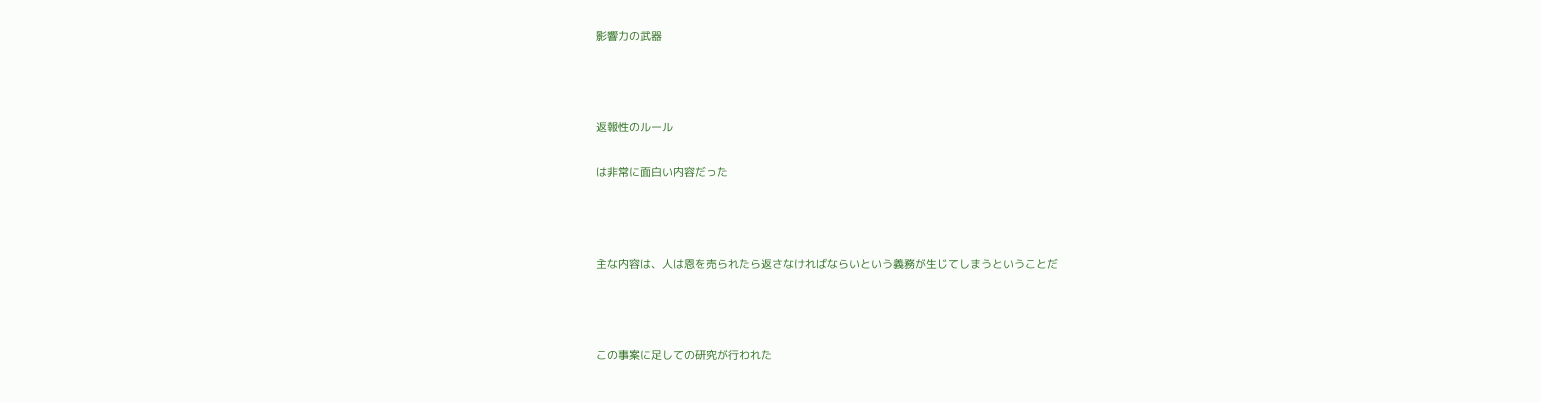影響力の武器



返報性のルール

は非常に面白い内容だった



主な内容は、人は恩を売られたら返さなければならいという義務が生じてしまうということだ



この事案に足しての研究が行われた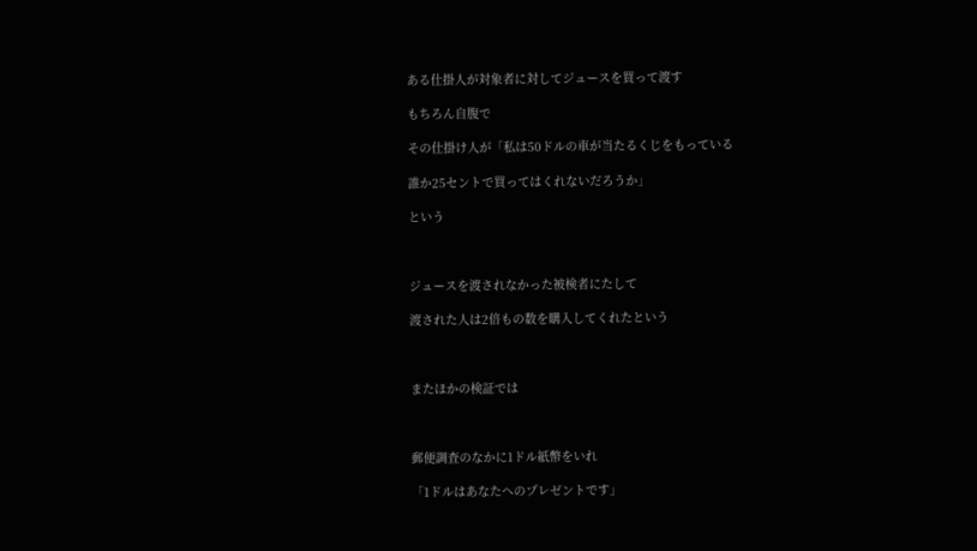ある仕掛人が対象者に対してジュースを買って渡す

もちろん自腹で

その仕掛け人が「私は50ドルの車が当たるくじをもっている

誰か25セントで買ってはくれないだろうか」

という



ジュースを渡されなかった被検者にたして

渡された人は2倍もの数を購入してくれたという



またほかの検証では



郵便調査のなかに1ドル紙幣をいれ

「1ドルはあなたへのプレゼントです」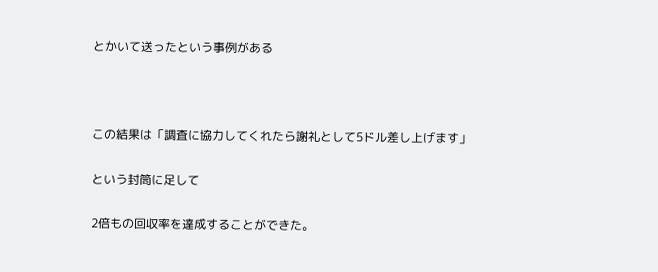とかいて送ったという事例がある



この結果は「調査に協力してくれたら謝礼として5ドル差し上げます」

という封筒に足して

2倍もの回収率を達成することができた。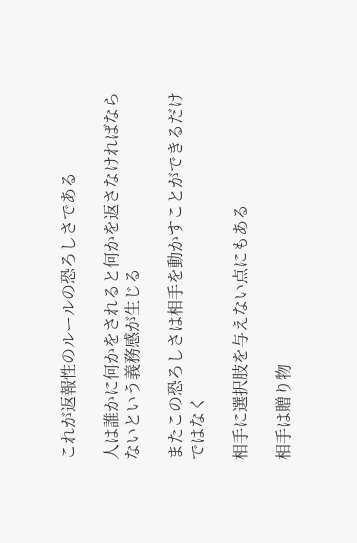これが返報性のルールの恐ろしさである

人は誰かに何かをされると何かを返さなければならないという義務感が生じる

またこの恐ろしさは相手を動かすことができるだけではなく

相手に選択肢を与えない点にもある

相手は贈り物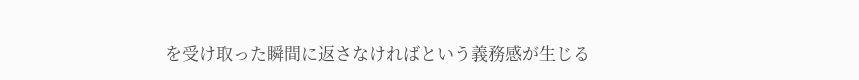を受け取った瞬間に返さなければという義務感が生じる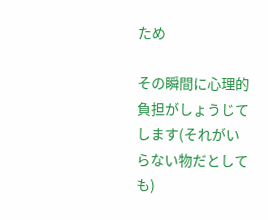ため

その瞬間に心理的負担がしょうじてします(それがいらない物だとしても)